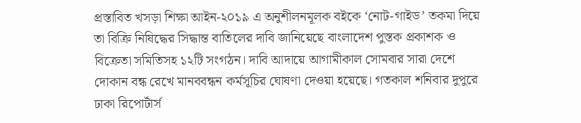প্রস্তাবিত খসড়া শিক্ষা আইন-২০১৯ এ অনুশীলনমূলক বইকে ‘নোট-গাইড’ তকমা দিয়ে তা বিক্রি নিষিদ্ধের সিদ্ধান্ত বাতিলের দাবি জানিয়েছে বাংলাদেশ পুস্তক প্রকাশক ও বিক্রেতা সমিতিসহ ১২টি সংগঠন। দাবি আদায়ে আগামীকাল সোমবার সারা দেশে দোকান বন্ধ রেখে মানববন্ধন কর্মসূচির ঘোষণা দেওয়া হয়েছে। গতকাল শনিবার দুপুরে ঢাকা রিপোর্টার্স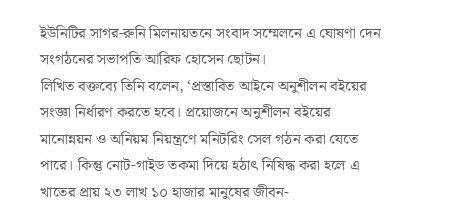ইউনিটির সাগর-রুনি মিলনায়তনে সংবাদ সম্মেলনে এ ঘোষণা দেন সংগঠনের সভাপতি আরিফ হোসেন ছোটন।
লিখিত বক্তব্যে তিনি বলেন, ‘প্রস্তাবিত আইনে অনুশীলন বইয়ের সংজ্ঞা নির্ধারণ করতে হবে। প্রয়োজনে অনুশীলন বইয়ের মানোন্নয়ন ও অনিয়ম নিয়ন্ত্রণে মনিটরিং সেল গঠন করা যেতে পারে। কিন্তু নোট-গাইড তকমা দিয়ে হঠাৎ নিষিদ্ধ করা হলে এ খাতের প্রায় ২৩ লাখ ১০ হাজার মানুষের জীবন-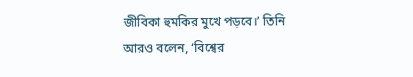জীবিকা হুমকির মুখে পড়বে।’ তিনি আরও বলেন, ‘বিশ্বের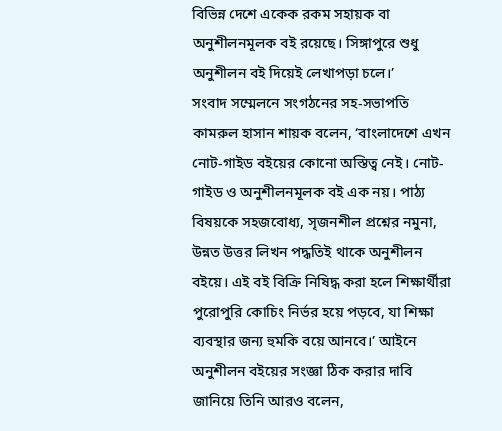বিভিন্ন দেশে একেক রকম সহায়ক বা অনুশীলনমূলক বই রয়েছে। সিঙ্গাপুরে শুধু অনুশীলন বই দিয়েই লেখাপড়া চলে।’
সংবাদ সম্মেলনে সংগঠনের সহ-সভাপতি কামরুল হাসান শায়ক বলেন, ‘বাংলাদেশে এখন নোট-গাইড বইয়ের কোনো অস্তিত্ব নেই। নোট-গাইড ও অনুশীলনমূলক বই এক নয়। পাঠ্য বিষয়কে সহজবোধ্য, সৃজনশীল প্রশ্নের নমুনা, উন্নত উত্তর লিখন পদ্ধতিই থাকে অনুশীলন বইয়ে। এই বই বিক্রি নিষিদ্ধ করা হলে শিক্ষার্থীরা পুরোপুরি কোচিং নির্ভর হয়ে পড়বে, যা শিক্ষা ব্যবস্থার জন্য হুমকি বয়ে আনবে।’ আইনে অনুশীলন বইয়ের সংজ্ঞা ঠিক করার দাবি জানিয়ে তিনি আরও বলেন,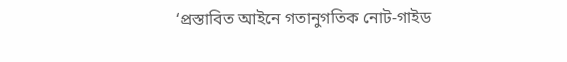‘প্রস্তাবিত আইনে গতানুগতিক নোট-গাইড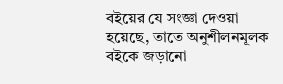বইয়ের যে সংজ্ঞা দেওয়া হয়েছে, তাতে অনুশীলনমূলক বইকে জড়ানো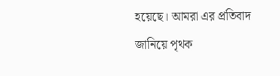হয়েছে। আমরা এর প্রতিবাদ জানিয়ে পৃথক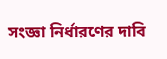সংজ্ঞা নির্ধারণের দাবি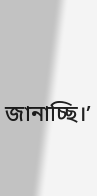জানাচ্ছি।’